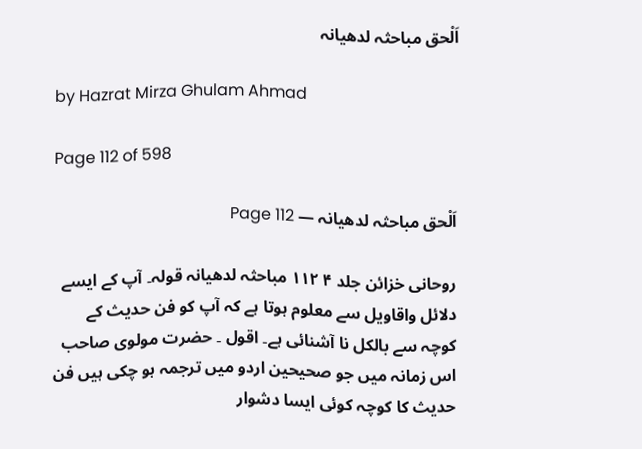اَلْحق مباحثہ لدھیانہ

by Hazrat Mirza Ghulam Ahmad

Page 112 of 598

اَلْحق مباحثہ لدھیانہ — Page 112

روحانی خزائن جلد ۴ ۱۱۲ مباحثہ لدھیانہ قولہ۔ آپ کے ایسے دلائل واقاویل سے معلوم ہوتا ہے کہ آپ کو فن حدیث کے کوچہ سے بالکل نا آشنائی ہے۔ اقول ۔ حضرت مولوی صاحب اس زمانہ میں جو صحیحین اردو میں ترجمہ ہو چکی ہیں فن حدیث کا کوچہ کوئی ایسا دشوار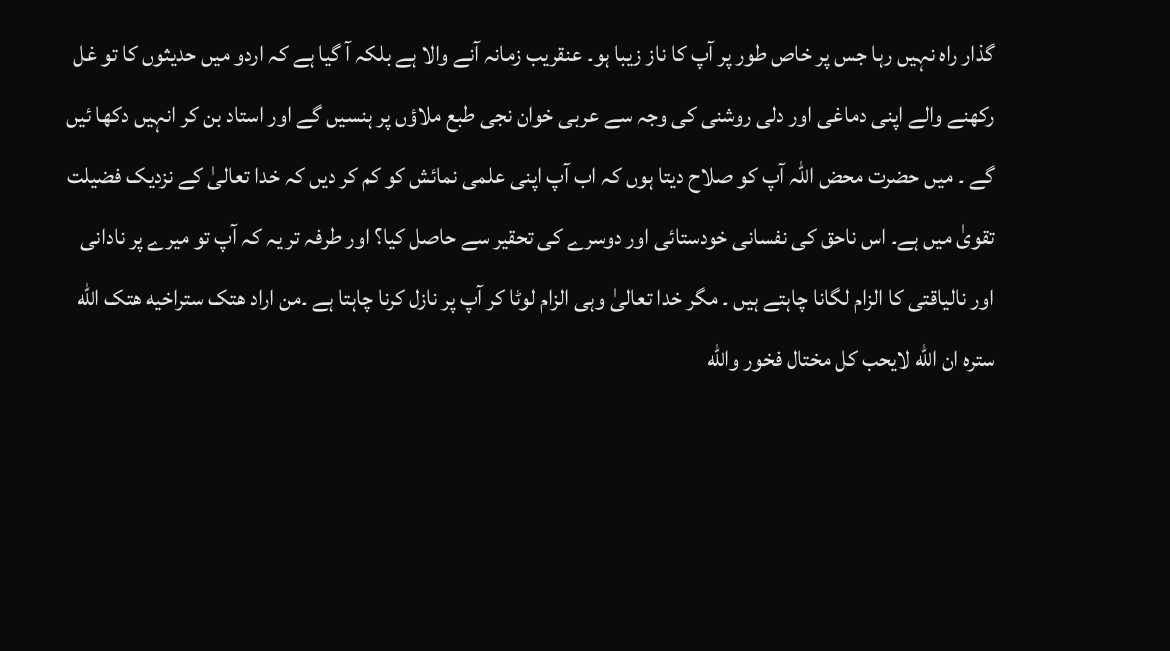گذار راہ نہیں رہا جس پر خاص طور پر آپ کا ناز زیبا ہو۔ عنقریب زمانہ آنے والا ہے بلکہ آ گیا ہے کہ اردو میں حدیثوں کا تو غل رکھنے والے اپنی دماغی اور دلی روشنی کی وجہ سے عربی خوان نجی طبع ملاؤں پر ہنسیں گے اور استاد بن کر انہیں دکھا ئیں گے ۔ میں حضرت محض اللہ آپ کو صلاح دیتا ہوں کہ اب آپ اپنی علمی نمائش کو کم کر دیں کہ خدا تعالیٰ کے نزدیک فضیلت تقویٰ میں ہے۔ اس ناحق کی نفسانی خودستائی اور دوسرے کی تحقیر سے حاصل کیا؟ اور طرفہ تر یہ کہ آپ تو میرے پر نادانی اور نالیاقتی کا الزام لگانا چاہتے ہیں ۔ مگر خدا تعالیٰ وہی الزام لوٹا کر آپ پر نازل کرنا چاہتا ہے ۔من اراد هتک ستراخيه هتک الله ستره ان الله لايحب كل مختال فخور والله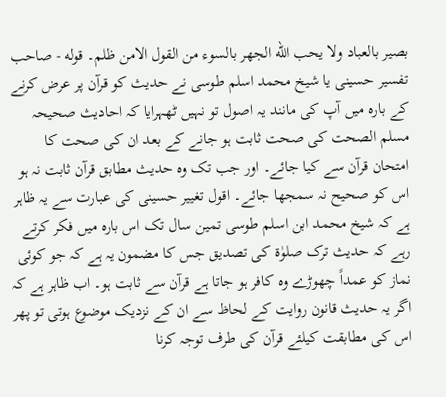بصير بالعباد ولا يحب الله الجهر بالسوء من القول الامن ظلم۔ قوله - صاحب تفسیر حسینی یا شیخ محمد اسلم طوسی نے حدیث کو قرآن پر عرض کرنے کے بارہ میں آپ کی مانند یہ اصول تو نہیں ٹھہرایا کہ احادیث صحیحہ مسلم الصحت کی صحت ثابت ہو جانے کے بعد ان کی صحت کا امتحان قرآن سے کیا جائے۔ اور جب تک وہ حدیث مطابق قرآن ثابت نہ ہو اس کو صحیح نہ سمجھا جائے۔ اقول تغییر حسینی کی عبارت سے یہ ظاہر ہے کہ شیخ محمد ابن اسلم طوسی تمین سال تک اس بارہ میں فکر کرتے رہے کہ حدیث ترک صلوٰۃ کی تصدیق جس کا مضمون یہ ہے کہ جو کوئی نماز کو عمداً چھوڑے وہ کافر ہو جاتا ہے قرآن سے ثابت ہو۔ اب ظاہر ہے کہ اگر یہ حدیث قانون روایت کے لحاظ سے ان کے نزدیک موضوع ہوتی تو پھر اس کی مطابقت کیلئے قرآن کی طرف توجہ کرنا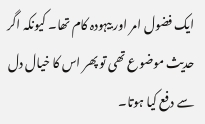ایک فضول امر اور بیہودہ کام تھا۔ کیونکہ اگر حدیث موضوع تھی تو پھر اس کا خیال دل سے دفع کیا ہوتا۔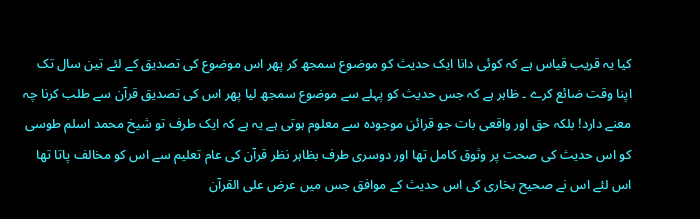کیا یہ قریب قیاس ہے کہ کوئی دانا ایک حدیث کو موضوع سمجھ کر پھر اس موضوع کی تصدیق کے لئے تین سال تک اپنا وقت ضائع کرے ۔ ظاہر ہے کہ جس حدیث کو پہلے سے موضوع سمجھ لیا پھر اس کی تصدیق قرآن سے طلب کرنا چہ معنے دارد! بلکہ حق اور واقعی بات جو قرائن موجودہ سے معلوم ہوتی ہے یہ ہے کہ ایک طرف تو شیخ محمد اسلم طوسی کو اس حدیث کی صحت پر وثوق کامل تھا اور دوسری طرف بظاہر نظر قرآن کی عام تعلیم سے اس کو مخالف پاتا تھا اس لئے اس نے صحیح بخاری کی اس حدیث کے موافق جس میں عرض علی القرآن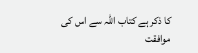کا ذکر ہے کتاب اللہ سے اس کی موافقت